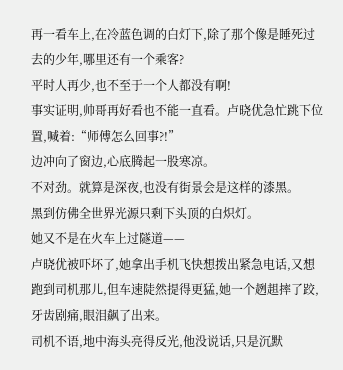再一看车上,在冷蓝色调的白灯下,除了那个像是睡死过去的少年,哪里还有一个乘客?
平时人再少,也不至于一个人都没有啊!
事实证明,帅哥再好看也不能一直看。卢晓优急忙跳下位置,喊着:“师傅怎么回事?!”
边冲向了窗边,心底腾起一股寒凉。
不对劲。就算是深夜,也没有街景会是这样的漆黑。
黑到仿佛全世界光源只剩下头顶的白炽灯。
她又不是在火车上过隧道——
卢晓优被吓坏了,她拿出手机飞快想拨出紧急电话,又想跑到司机那儿,但车速陡然提得更猛,她一个趔趄摔了跤,牙齿剧痛,眼泪飙了出来。
司机不语,地中海头亮得反光,他没说话,只是沉默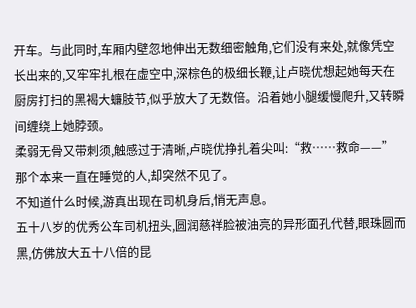开车。与此同时,车厢内壁忽地伸出无数细密触角,它们没有来处,就像凭空长出来的,又牢牢扎根在虚空中,深棕色的极细长鞭,让卢晓优想起她每天在厨房打扫的黑褐大蠊肢节,似乎放大了无数倍。沿着她小腿缓慢爬升,又转瞬间缠绕上她脖颈。
柔弱无骨又带刺须,触感过于清晰,卢晓优挣扎着尖叫:“救……救命——”
那个本来一直在睡觉的人,却突然不见了。
不知道什么时候,游真出现在司机身后,悄无声息。
五十八岁的优秀公车司机扭头,圆润慈祥脸被油亮的异形面孔代替,眼珠圆而黑,仿佛放大五十八倍的昆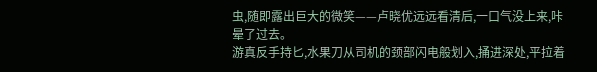虫,随即露出巨大的微笑——卢晓优远远看清后,一口气没上来,咔晕了过去。
游真反手持匕,水果刀从司机的颈部闪电般划入,捅进深处,平拉着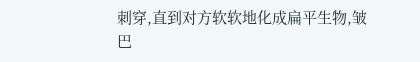刺穿,直到对方软软地化成扁平生物,皱巴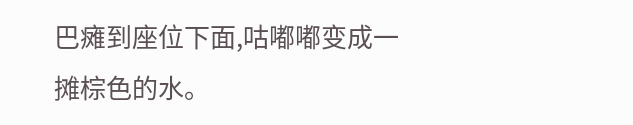巴瘫到座位下面,咕嘟嘟变成一摊棕色的水。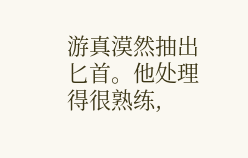游真漠然抽出匕首。他处理得很熟练,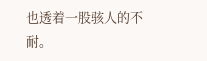也透着一股骇人的不耐。